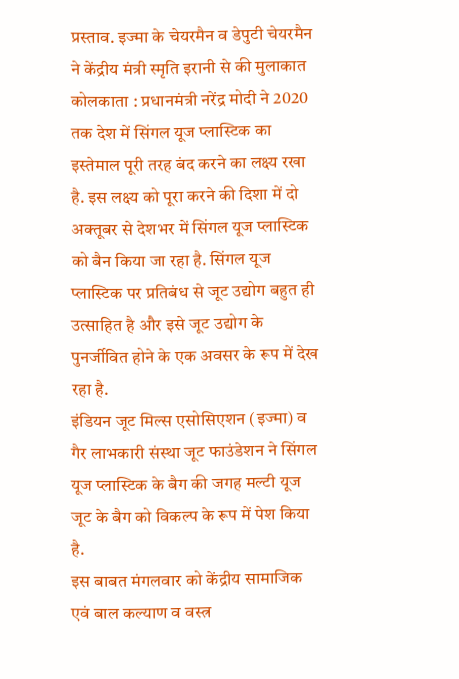प्रस्ताव. इज्मा के चेयरमैन व डेपुटी चेयरमैन ने केंद्रीय मंत्री स्मृति इरानी से की मुलाकात
कोलकाता : प्रधानमंत्री नरेंद्र मोदी ने 2020 तक देश में सिंगल यूज प्लास्टिक का इस्तेमाल पूरी तरह बंद करने का लक्ष्य रखा है. इस लक्ष्य को पूरा करने की दिशा में दो अक्तूबर से देशभर में सिंगल यूज प्लास्टिक को बैन किया जा रहा है. सिंगल यूज प्लास्टिक पर प्रतिबंध से जूट उद्योग बहुत ही उत्साहित है और इसे जूट उद्योग के पुनर्जीवित होने के एक अवसर के रूप में देख रहा है.
इंडियन जूट मिल्स एसोसिएशन (इज्मा) व गैर लाभकारी संस्था जूट फाउंडेशन ने सिंगल यूज प्लास्टिक के बैग की जगह मल्टी यूज जूट के बैग को विकल्प के रूप में पेश किया है.
इस बाबत मंगलवार को केंद्रीय सामाजिक एवं बाल कल्याण व वस्त्र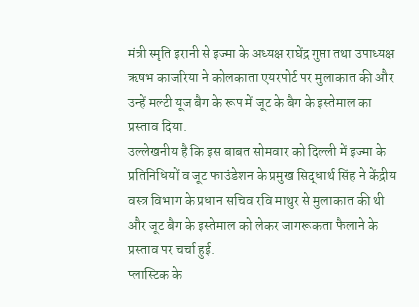मंत्री स्मृति इरानी से इज्मा के अध्यक्ष राघेंद्र गुप्ता तथा उपाध्यक्ष ऋषभ काजरिया ने कोलकाता एयरपोर्ट पर मुलाकात की और उन्हें मल्टी यूज बैग के रूप में जूट के बैग के इस्तेमाल का प्रस्ताव दिया.
उल्लेखनीय है कि इस बाबत सोमवार को दिल्ली में इज्मा के प्रतिनिधियों व जूट फाउंडेशन के प्रमुख सिद्धार्थ सिंह ने केंद्रीय वस्त्र विभाग के प्रधान सचिव रवि माथुर से मुलाकात की थी और जूट बैग के इस्तेमाल को लेकर जागरूकता फैलाने के प्रस्ताव पर चर्चा हुई.
प्लास्टिक के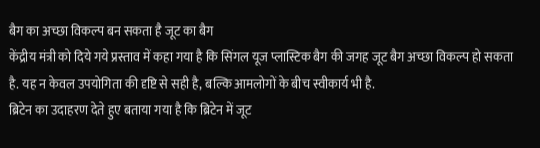बैग का अच्छा विकल्प बन सकता है जूट का बैग
केंद्रीय मंत्री को दिये गये प्रस्ताव में कहा गया है कि सिंगल यूज प्लास्टिक बैग की जगह जूट बैग अच्छा विकल्प हो सकता है. यह न केवल उपयोगिता की दृष्टि से सही है, बल्कि आमलोगों के बीच स्वीकार्य भी है.
ब्रिटेन का उदाहरण देते हुए बताया गया है कि ब्रिटेन में जूट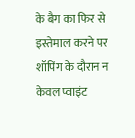के बैग का फिर से इस्तेमाल करने पर शॉपिंग के दौरान न केवल प्वाइंट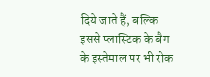दिये जाते हैं, बल्कि इससे प्लास्टिक के बैग के इस्तेमाल पर भी रोक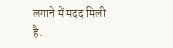लगाने में मदद मिली है.